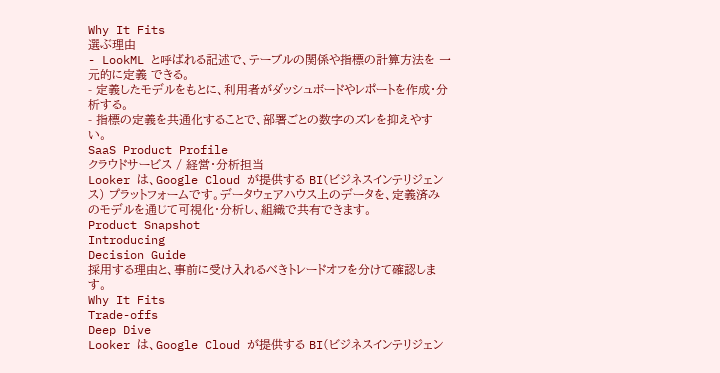Why It Fits
選ぶ理由
- LookML と呼ばれる記述で、テーブルの関係や指標の計算方法を 一元的に定義 できる。
- 定義したモデルをもとに、利用者がダッシュボードやレポートを作成・分析する。
- 指標の定義を共通化することで、部署ごとの数字のズレを抑えやすい。
SaaS Product Profile
クラウドサービス / 経営・分析担当
Looker は、Google Cloud が提供する BI(ビジネスインテリジェンス) プラットフォームです。データウェアハウス上のデータを、定義済みのモデルを通じて可視化・分析し、組織で共有できます。
Product Snapshot
Introducing
Decision Guide
採用する理由と、事前に受け入れるべきトレードオフを分けて確認します。
Why It Fits
Trade-offs
Deep Dive
Looker は、Google Cloud が提供する BI(ビジネスインテリジェン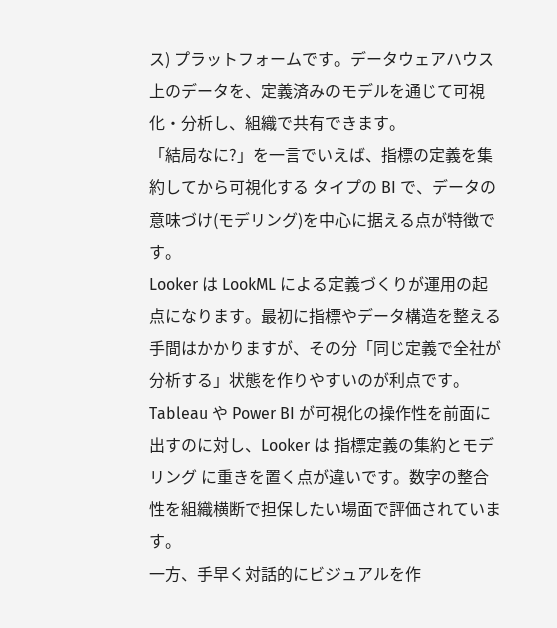ス) プラットフォームです。データウェアハウス上のデータを、定義済みのモデルを通じて可視化・分析し、組織で共有できます。
「結局なに?」を一言でいえば、指標の定義を集約してから可視化する タイプの BI で、データの意味づけ(モデリング)を中心に据える点が特徴です。
Looker は LookML による定義づくりが運用の起点になります。最初に指標やデータ構造を整える手間はかかりますが、その分「同じ定義で全社が分析する」状態を作りやすいのが利点です。
Tableau や Power BI が可視化の操作性を前面に出すのに対し、Looker は 指標定義の集約とモデリング に重きを置く点が違いです。数字の整合性を組織横断で担保したい場面で評価されています。
一方、手早く対話的にビジュアルを作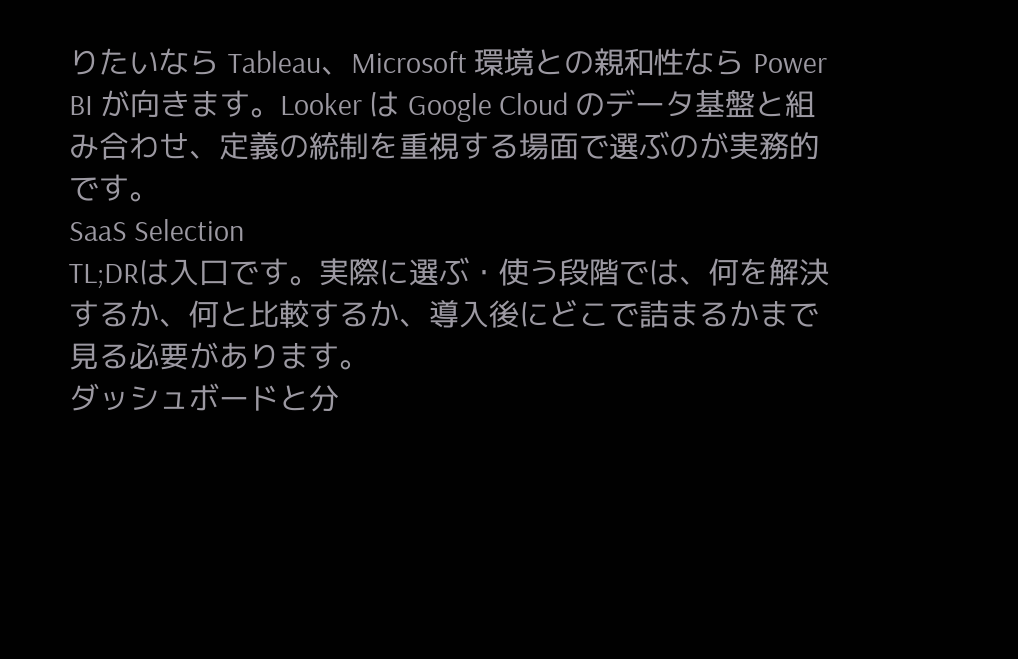りたいなら Tableau、Microsoft 環境との親和性なら Power BI が向きます。Looker は Google Cloud のデータ基盤と組み合わせ、定義の統制を重視する場面で選ぶのが実務的です。
SaaS Selection
TL;DRは入口です。実際に選ぶ・使う段階では、何を解決するか、何と比較するか、導入後にどこで詰まるかまで見る必要があります。
ダッシュボードと分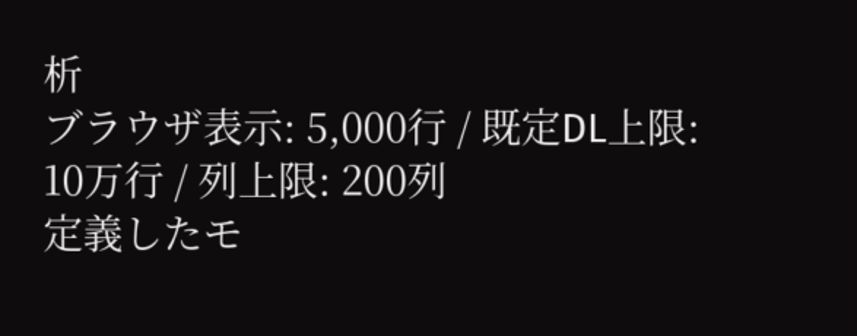析
ブラウザ表示: 5,000行 / 既定DL上限: 10万行 / 列上限: 200列
定義したモ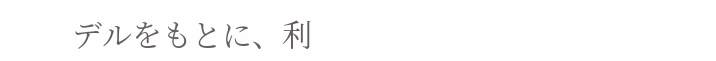デルをもとに、利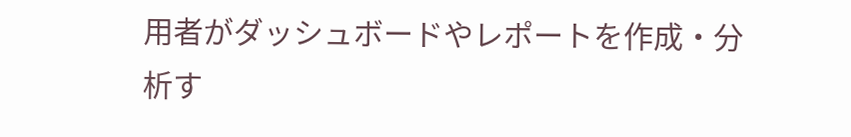用者がダッシュボードやレポートを作成・分析す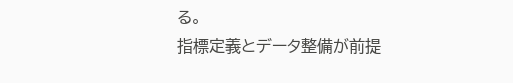る。
指標定義とデータ整備が前提